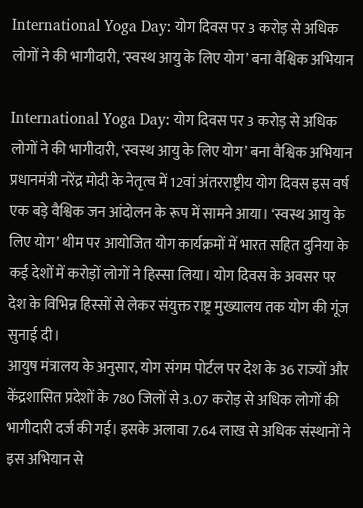International Yoga Day: योग दिवस पर 3 करोड़ से अधिक लोगों ने की भागीदारी, ‘स्वस्थ आयु के लिए योग’ बना वैश्विक अभियान

International Yoga Day: योग दिवस पर 3 करोड़ से अधिक लोगों ने की भागीदारी, ‘स्वस्थ आयु के लिए योग’ बना वैश्विक अभियान
प्रधानमंत्री नरेंद्र मोदी के नेतृत्व में 12वां अंतरराष्ट्रीय योग दिवस इस वर्ष एक बड़े वैश्विक जन आंदोलन के रूप में सामने आया। ‘स्वस्थ आयु के लिए योग’ थीम पर आयोजित योग कार्यक्रमों में भारत सहित दुनिया के कई देशों में करोड़ों लोगों ने हिस्सा लिया। योग दिवस के अवसर पर देश के विभिन्न हिस्सों से लेकर संयुक्त राष्ट्र मुख्यालय तक योग की गूंज सुनाई दी।
आयुष मंत्रालय के अनुसार, योग संगम पोर्टल पर देश के 36 राज्यों और केंद्रशासित प्रदेशों के 780 जिलों से 3.07 करोड़ से अधिक लोगों की भागीदारी दर्ज की गई। इसके अलावा 7.64 लाख से अधिक संस्थानों ने इस अभियान से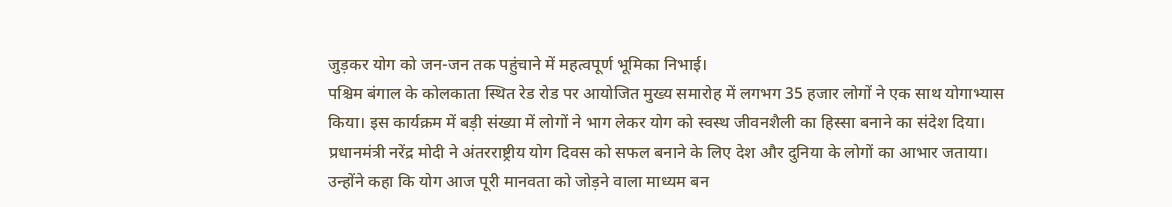जुड़कर योग को जन-जन तक पहुंचाने में महत्वपूर्ण भूमिका निभाई।
पश्चिम बंगाल के कोलकाता स्थित रेड रोड पर आयोजित मुख्य समारोह में लगभग 35 हजार लोगों ने एक साथ योगाभ्यास किया। इस कार्यक्रम में बड़ी संख्या में लोगों ने भाग लेकर योग को स्वस्थ जीवनशैली का हिस्सा बनाने का संदेश दिया।
प्रधानमंत्री नरेंद्र मोदी ने अंतरराष्ट्रीय योग दिवस को सफल बनाने के लिए देश और दुनिया के लोगों का आभार जताया। उन्होंने कहा कि योग आज पूरी मानवता को जोड़ने वाला माध्यम बन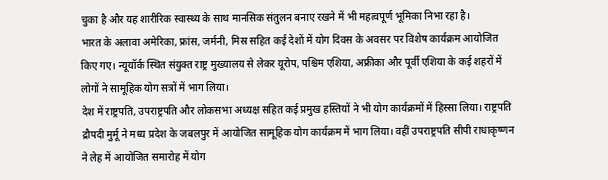चुका है और यह शारीरिक स्वास्थ्य के साथ मानसिक संतुलन बनाए रखने में भी महत्वपूर्ण भूमिका निभा रहा है।
भारत के अलावा अमेरिका, फ्रांस, जर्मनी, मिस्र सहित कई देशों में योग दिवस के अवसर पर विशेष कार्यक्रम आयोजित किए गए। न्यूयॉर्क स्थित संयुक्त राष्ट्र मुख्यालय से लेकर यूरोप, पश्चिम एशिया, अफ्रीका और पूर्वी एशिया के कई शहरों में लोगों ने सामूहिक योग सत्रों में भाग लिया।
देश में राष्ट्रपति, उपराष्ट्रपति और लोकसभा अध्यक्ष सहित कई प्रमुख हस्तियों ने भी योग कार्यक्रमों में हिस्सा लिया। राष्ट्रपति द्रौपदी मुर्मू ने मध्य प्रदेश के जबलपुर में आयोजित सामूहिक योग कार्यक्रम में भाग लिया। वहीं उपराष्ट्रपति सीपी राधाकृष्णन ने लेह में आयोजित समारोह में योग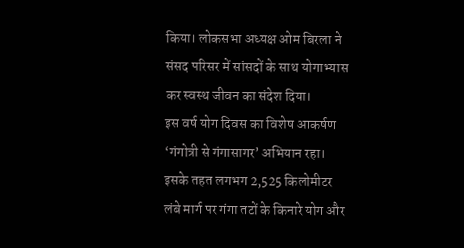किया। लोकसभा अध्यक्ष ओम बिरला ने संसद परिसर में सांसदों के साथ योगाभ्यास कर स्वस्थ जीवन का संदेश दिया।
इस वर्ष योग दिवस का विशेष आकर्षण ‘गंगोत्री से गंगासागर’ अभियान रहा। इसके तहत लगभग 2,525 किलोमीटर लंबे मार्ग पर गंगा तटों के किनारे योग और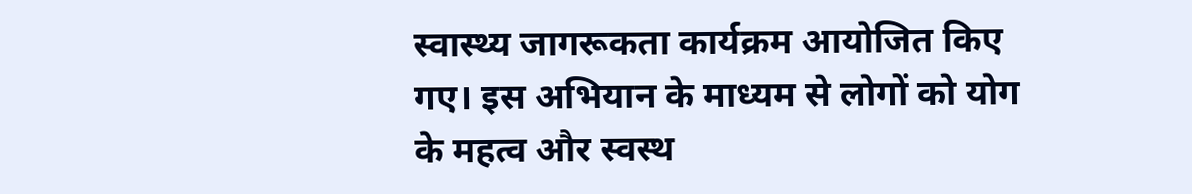स्वास्थ्य जागरूकता कार्यक्रम आयोजित किए गए। इस अभियान के माध्यम से लोगों को योग के महत्व और स्वस्थ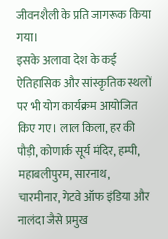जीवनशैली के प्रति जागरूक किया गया।
इसके अलावा देश के कई ऐतिहासिक और सांस्कृतिक स्थलों पर भी योग कार्यक्रम आयोजित किए गए। लाल किला, हर की पौड़ी, कोणार्क सूर्य मंदिर, हम्पी, महाबलीपुरम, सारनाथ, चारमीनार, गेटवे ऑफ इंडिया और नालंदा जैसे प्रमुख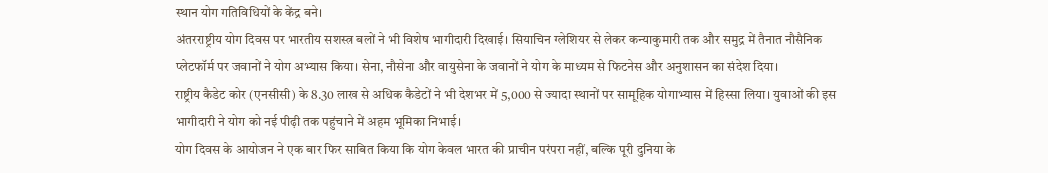स्थान योग गतिविधियों के केंद्र बने।
अंतरराष्ट्रीय योग दिवस पर भारतीय सशस्त्र बलों ने भी विशेष भागीदारी दिखाई। सियाचिन ग्लेशियर से लेकर कन्याकुमारी तक और समुद्र में तैनात नौसैनिक प्लेटफॉर्म पर जवानों ने योग अभ्यास किया। सेना, नौसेना और वायुसेना के जवानों ने योग के माध्यम से फिटनेस और अनुशासन का संदेश दिया।
राष्ट्रीय कैडेट कोर (एनसीसी) के 8.30 लाख से अधिक कैडेटों ने भी देशभर में 5,000 से ज्यादा स्थानों पर सामूहिक योगाभ्यास में हिस्सा लिया। युवाओं की इस भागीदारी ने योग को नई पीढ़ी तक पहुंचाने में अहम भूमिका निभाई।
योग दिवस के आयोजन ने एक बार फिर साबित किया कि योग केवल भारत की प्राचीन परंपरा नहीं, बल्कि पूरी दुनिया के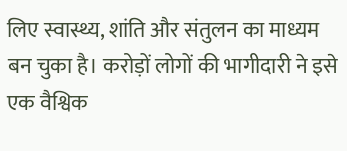लिए स्वास्थ्य, शांति और संतुलन का माध्यम बन चुका है। करोड़ों लोगों की भागीदारी ने इसे एक वैश्विक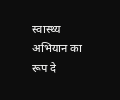स्वास्थ्य अभियान का रूप दे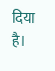दिया है।